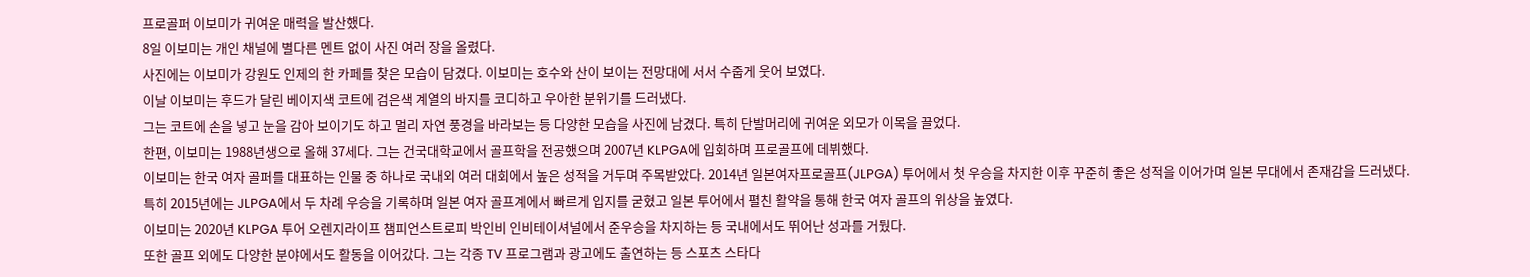프로골퍼 이보미가 귀여운 매력을 발산했다.
8일 이보미는 개인 채널에 별다른 멘트 없이 사진 여러 장을 올렸다.
사진에는 이보미가 강원도 인제의 한 카페를 찾은 모습이 담겼다. 이보미는 호수와 산이 보이는 전망대에 서서 수줍게 웃어 보였다.
이날 이보미는 후드가 달린 베이지색 코트에 검은색 계열의 바지를 코디하고 우아한 분위기를 드러냈다.
그는 코트에 손을 넣고 눈을 감아 보이기도 하고 멀리 자연 풍경을 바라보는 등 다양한 모습을 사진에 남겼다. 특히 단발머리에 귀여운 외모가 이목을 끌었다.
한편, 이보미는 1988년생으로 올해 37세다. 그는 건국대학교에서 골프학을 전공했으며 2007년 KLPGA에 입회하며 프로골프에 데뷔했다.
이보미는 한국 여자 골퍼를 대표하는 인물 중 하나로 국내외 여러 대회에서 높은 성적을 거두며 주목받았다. 2014년 일본여자프로골프(JLPGA) 투어에서 첫 우승을 차지한 이후 꾸준히 좋은 성적을 이어가며 일본 무대에서 존재감을 드러냈다.
특히 2015년에는 JLPGA에서 두 차례 우승을 기록하며 일본 여자 골프계에서 빠르게 입지를 굳혔고 일본 투어에서 펼친 활약을 통해 한국 여자 골프의 위상을 높였다.
이보미는 2020년 KLPGA 투어 오렌지라이프 챔피언스트로피 박인비 인비테이셔널에서 준우승을 차지하는 등 국내에서도 뛰어난 성과를 거뒀다.
또한 골프 외에도 다양한 분야에서도 활동을 이어갔다. 그는 각종 TV 프로그램과 광고에도 출연하는 등 스포츠 스타다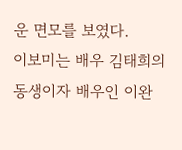운 면모를 보였다.
이보미는 배우 김태희의 동생이자 배우인 이완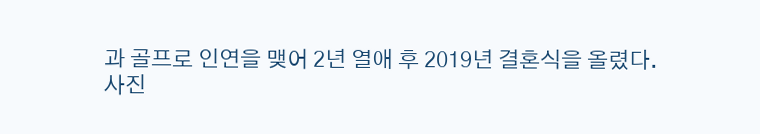과 골프로 인연을 맺어 2년 열애 후 2019년 결혼식을 올렸다.
사진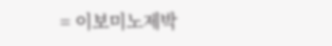= 이보미노제박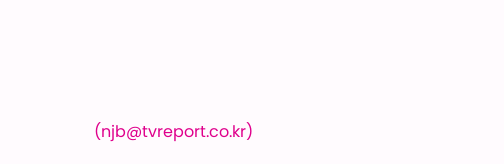(njb@tvreport.co.kr)